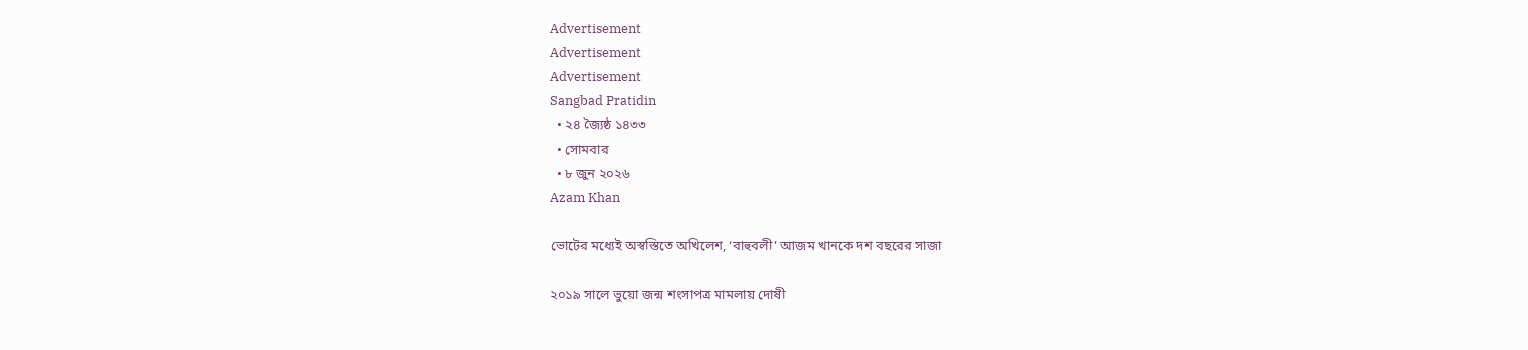Advertisement
Advertisement
Advertisement
Sangbad Pratidin
  • ২৪ জ্যৈষ্ঠ ১৪৩৩
  • সোমবার
  • ৮ জুন ২০২৬
Azam Khan

ভোটের মধ্যেই অস্বস্তিতে অখিলেশ, ‘বাহুবলী’ আজম খানকে দশ বছরের সাজা

২০১৯ সালে ভুয়ো জন্ম শংসাপত্র মামলায় দোষী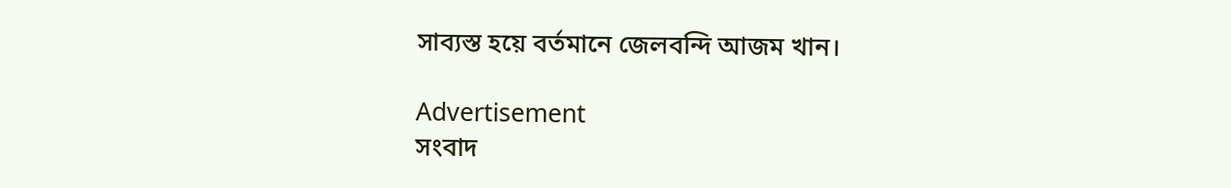সাব্যস্ত হয়ে বর্তমানে জেলবন্দি আজম খান।

Advertisement
সংবাদ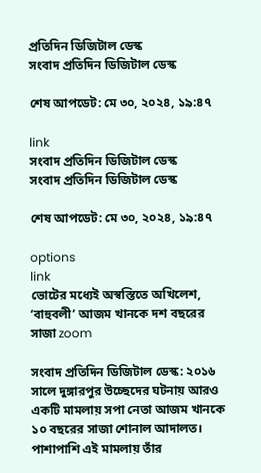প্রতিদিন ডিজিটাল ডেস্ক
সংবাদ প্রতিদিন ডিজিটাল ডেস্ক

শেষ আপডেট: মে ৩০, ২০২৪, ১৯:৪৭

link
সংবাদ প্রতিদিন ডিজিটাল ডেস্ক
সংবাদ প্রতিদিন ডিজিটাল ডেস্ক

শেষ আপডেট: মে ৩০, ২০২৪, ১৯:৪৭

options
link
ভোটের মধ্যেই অস্বস্তিতে অখিলেশ, ‘বাহুবলী’ আজম খানকে দশ বছরের সাজা zoom

সংবাদ প্রতিদিন ডিজিটাল ডেস্ক: ২০১৬ সালে দুঙ্গারপুর উচ্ছেদের ঘটনায় আরও একটি মামলায় সপা নেতা আজম খানকে ১০ বছরের সাজা শোনাল আদালত। পাশাপাশি এই মামলায় তাঁর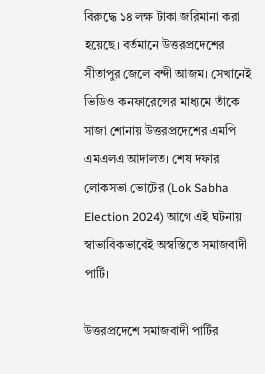বিরুদ্ধে ১৪ লক্ষ টাকা জরিমানা করা হয়েছে। বর্তমানে উত্তরপ্রদেশের সীতাপুর জেলে বন্দী আজম। সেখানেই ভিডিও কনফারেন্সের মাধ্যমে তাঁকে সাজা শোনায় উত্তরপ্রদেশের এমপি এমএলএ আদালত। শেষ দফার লোকসভা ভোটের (Lok Sabha Election 2024) আগে এই ঘটনায় স্বাভাবিকভাবেই অস্বস্তিতে সমাজবাদী পার্টি।

উত্তরপ্রদেশে সমাজবাদী পার্টির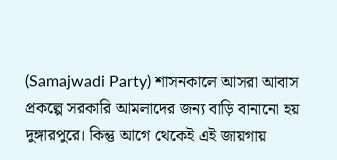(Samajwadi Party) শাসনকালে আসরা আবাস প্রকল্পে সরকারি আমলাদের জন্য বাড়ি বানানো হয় দুঙ্গারপুরে। কিন্তু আগে থেকেই এই জায়গায়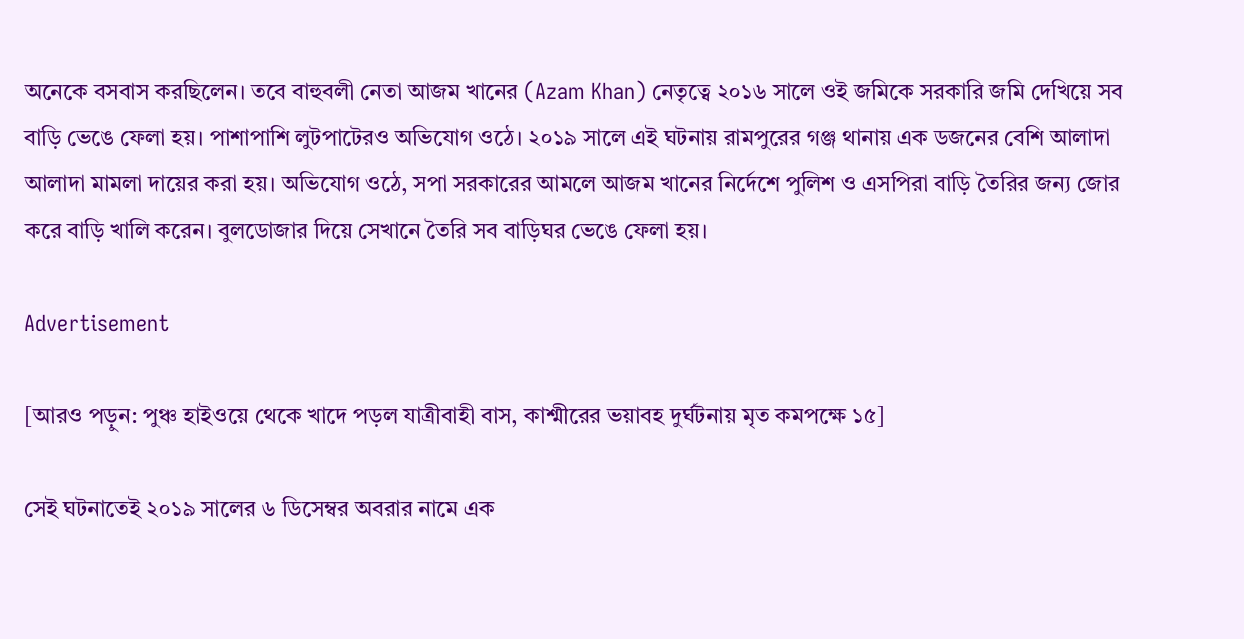অনেকে বসবাস করছিলেন। তবে বাহুবলী নেতা আজম খানের (Azam Khan) নেতৃত্বে ২০১৬ সালে ওই জমিকে সরকারি জমি দেখিয়ে সব বাড়ি ভেঙে ফেলা হয়। পাশাপাশি লুটপাটেরও অভিযোগ ওঠে। ২০১৯ সালে এই ঘটনায় রামপুরের গঞ্জ থানায় এক ডজনের বেশি আলাদা আলাদা মামলা দায়ের করা হয়। অভিযোগ ওঠে, সপা সরকারের আমলে আজম খানের নির্দেশে পুলিশ ও এসপিরা বাড়ি তৈরির জন্য জোর করে বাড়ি খালি করেন। বুলডোজার দিয়ে সেখানে তৈরি সব বাড়িঘর ভেঙে ফেলা হয়।

Advertisement

[আরও পড়ুন: পুঞ্চ হাইওয়ে থেকে খাদে পড়ল যাত্রীবাহী বাস, কাশ্মীরের ভয়াবহ দুর্ঘটনায় মৃত কমপক্ষে ১৫]

সেই ঘটনাতেই ২০১৯ সালের ৬ ডিসেম্বর অবরার নামে এক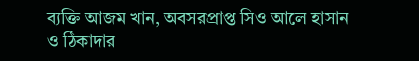ব্যক্তি আজম খান, অবসরপ্রাপ্ত সিও আলে হাসান ও ঠিকাদার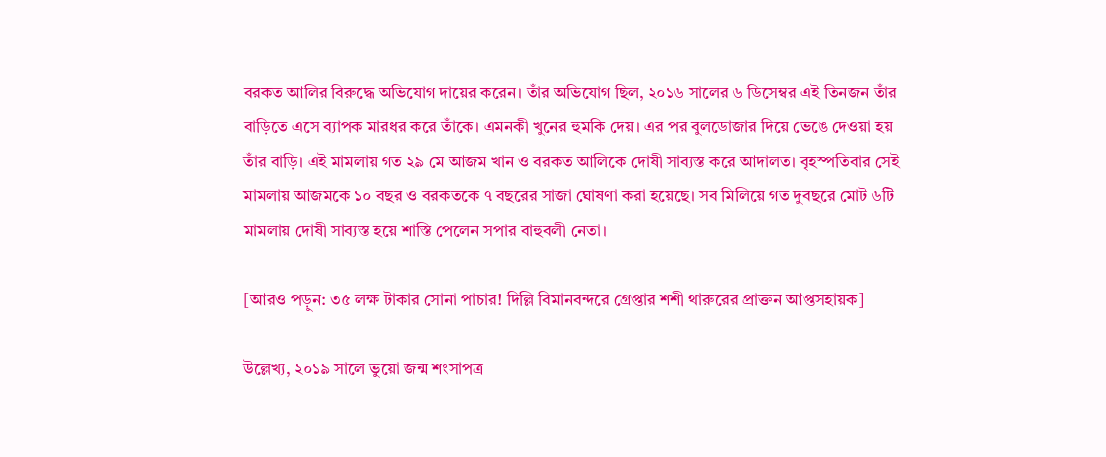বরকত আলির বিরুদ্ধে অভিযোগ দায়ের করেন। তাঁর অভিযোগ ছিল, ২০১৬ সালের ৬ ডিসেম্বর এই তিনজন তাঁর বাড়িতে এসে ব্যাপক মারধর করে তাঁকে। এমনকী খুনের হুমকি দেয়। এর পর বুলডোজার দিয়ে ভেঙে দেওয়া হয় তাঁর বাড়ি। এই মামলায় গত ২৯ মে আজম খান ও বরকত আলিকে দোষী সাব্যস্ত করে আদালত। বৃহস্পতিবার সেই মামলায় আজমকে ১০ বছর ও বরকতকে ৭ বছরের সাজা ঘোষণা করা হয়েছে। সব মিলিয়ে গত দুবছরে মোট ৬টি মামলায় দোষী সাব্যস্ত হয়ে শাস্তি পেলেন সপার বাহুবলী নেতা।

[আরও পড়ুন: ৩৫ লক্ষ টাকার সোনা পাচার! দিল্লি বিমানবন্দরে গ্রেপ্তার শশী থারুরের প্রাক্তন আপ্তসহায়ক]

উল্লেখ্য, ২০১৯ সালে ভুয়ো জন্ম শংসাপত্র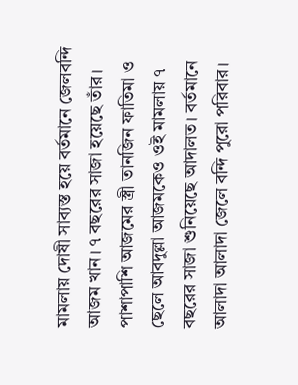মামলায় দোষী সাব্যস্ত হয়ে বর্তমানে জেলবন্দি আজম খান। ৭ বছরের সাজা হয়েছে তাঁর। পাশাপাশি আজমের স্ত্রী তানজিন ফাতিমা ও ছেলে আবদুল্লা আজমকেও ওই মামলায় ৭ বছরের সাজা শুনিয়েছে আদালত। বর্তমানে আলাদা আলাদা জেলে বন্দি পুরো পরিবার।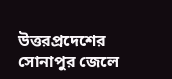উত্তরপ্রদেশের সোনাপুর জেলে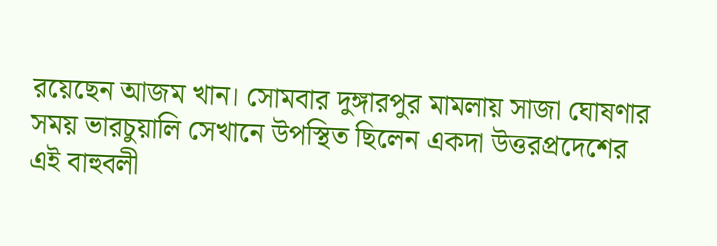রয়েছেন আজম খান। সোমবার দুঙ্গারপুর মামলায় সাজা ঘোষণার সময় ভারচুয়ালি সেখানে উপস্থিত ছিলেন একদা উত্তরপ্রদেশের এই বাহুবলী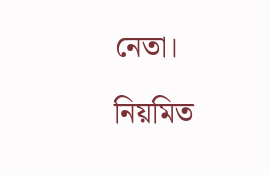নেতা।

নিয়মিত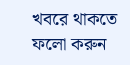খবরে থাকতে ফলো করুন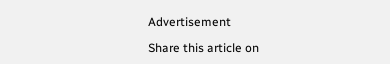Advertisement

Share this article on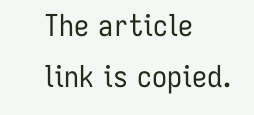The article link is copied.